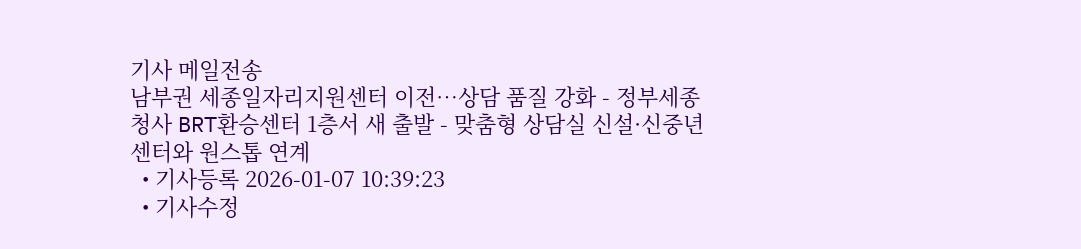기사 메일전송
남부권 세종일자리지원센터 이전…상담 품질 강화 - 정부세종청사 BRT환승센터 1층서 새 출발 - 맞춤형 상담실 신설·신중년센터와 원스톱 연계
  • 기사등록 2026-01-07 10:39:23
  • 기사수정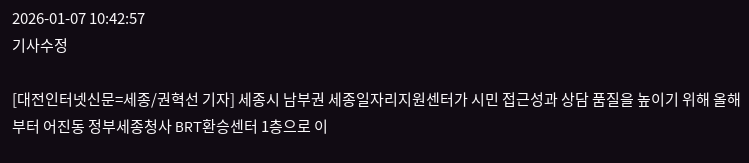2026-01-07 10:42:57
기사수정

[대전인터넷신문=세종/권혁선 기자] 세종시 남부권 세종일자리지원센터가 시민 접근성과 상담 품질을 높이기 위해 올해부터 어진동 정부세종청사 BRT환승센터 1층으로 이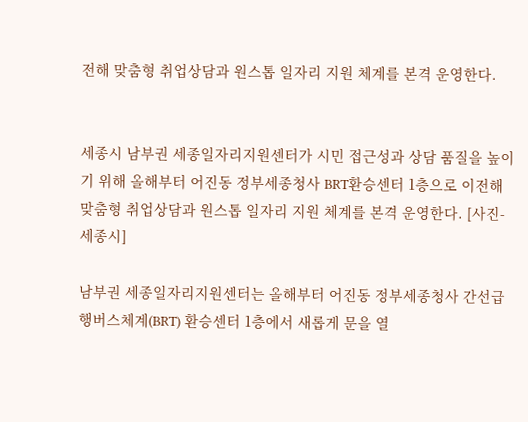전해 맞춤형 취업상담과 원스톱 일자리 지원 체계를 본격 운영한다.


세종시 남부권 세종일자리지원센터가 시민 접근성과 상담 품질을 높이기 위해 올해부터 어진동 정부세종청사 BRT환승센터 1층으로 이전해 맞춤형 취업상담과 원스톱 일자리 지원 체계를 본격 운영한다. [사진-세종시]

남부권 세종일자리지원센터는 올해부터 어진동 정부세종청사 간선급행버스체계(BRT) 환승센터 1층에서 새롭게 문을 열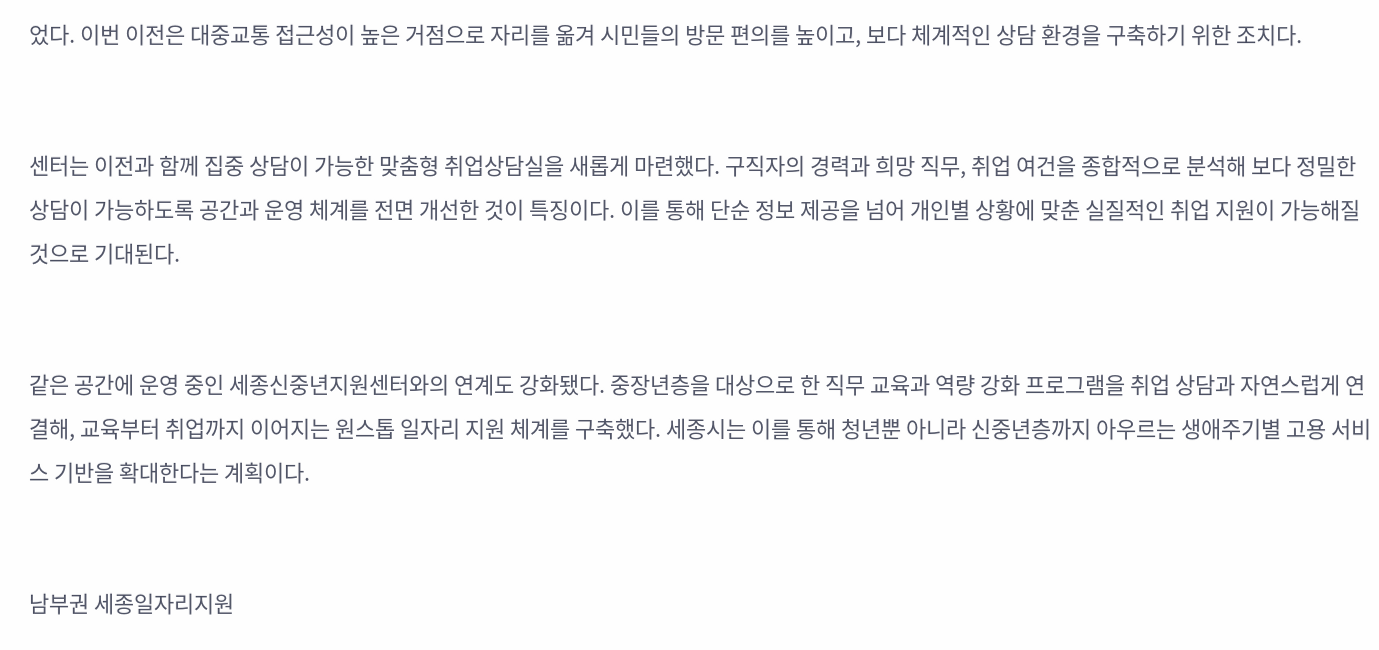었다. 이번 이전은 대중교통 접근성이 높은 거점으로 자리를 옮겨 시민들의 방문 편의를 높이고, 보다 체계적인 상담 환경을 구축하기 위한 조치다.


센터는 이전과 함께 집중 상담이 가능한 맞춤형 취업상담실을 새롭게 마련했다. 구직자의 경력과 희망 직무, 취업 여건을 종합적으로 분석해 보다 정밀한 상담이 가능하도록 공간과 운영 체계를 전면 개선한 것이 특징이다. 이를 통해 단순 정보 제공을 넘어 개인별 상황에 맞춘 실질적인 취업 지원이 가능해질 것으로 기대된다.


같은 공간에 운영 중인 세종신중년지원센터와의 연계도 강화됐다. 중장년층을 대상으로 한 직무 교육과 역량 강화 프로그램을 취업 상담과 자연스럽게 연결해, 교육부터 취업까지 이어지는 원스톱 일자리 지원 체계를 구축했다. 세종시는 이를 통해 청년뿐 아니라 신중년층까지 아우르는 생애주기별 고용 서비스 기반을 확대한다는 계획이다.


남부권 세종일자리지원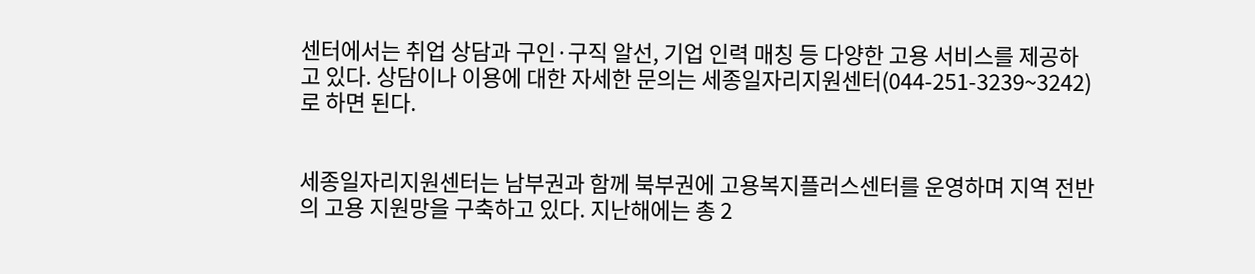센터에서는 취업 상담과 구인·구직 알선, 기업 인력 매칭 등 다양한 고용 서비스를 제공하고 있다. 상담이나 이용에 대한 자세한 문의는 세종일자리지원센터(044-251-3239~3242)로 하면 된다.


세종일자리지원센터는 남부권과 함께 북부권에 고용복지플러스센터를 운영하며 지역 전반의 고용 지원망을 구축하고 있다. 지난해에는 총 2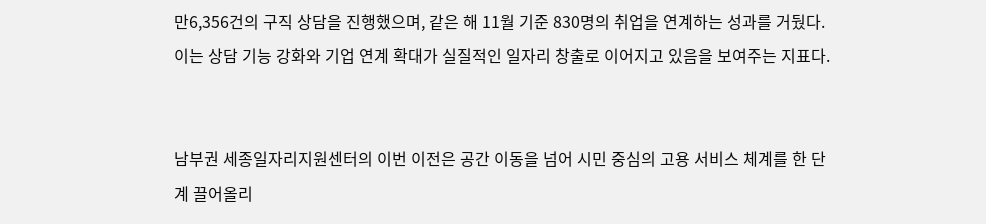만6,356건의 구직 상담을 진행했으며, 같은 해 11월 기준 830명의 취업을 연계하는 성과를 거뒀다. 이는 상담 기능 강화와 기업 연계 확대가 실질적인 일자리 창출로 이어지고 있음을 보여주는 지표다.


남부권 세종일자리지원센터의 이번 이전은 공간 이동을 넘어 시민 중심의 고용 서비스 체계를 한 단계 끌어올리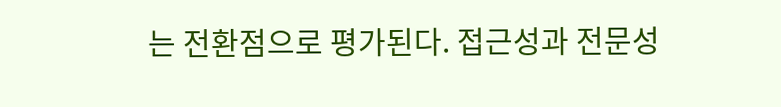는 전환점으로 평가된다. 접근성과 전문성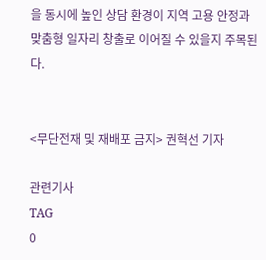을 동시에 높인 상담 환경이 지역 고용 안정과 맞춤형 일자리 창출로 이어질 수 있을지 주목된다.


<무단전재 및 재배포 금지> 권혁선 기자

관련기사
TAG
0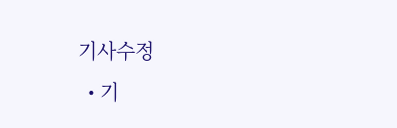기사수정
  • 기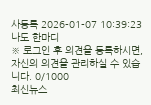사등록 2026-01-07 10:39:23
나도 한마디
※ 로그인 후 의견을 등록하시면, 자신의 의견을 관리하실 수 있습니다. 0/1000
최신뉴스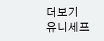더보기
유니세프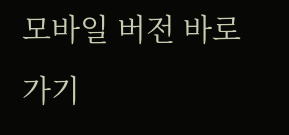모바일 버전 바로가기